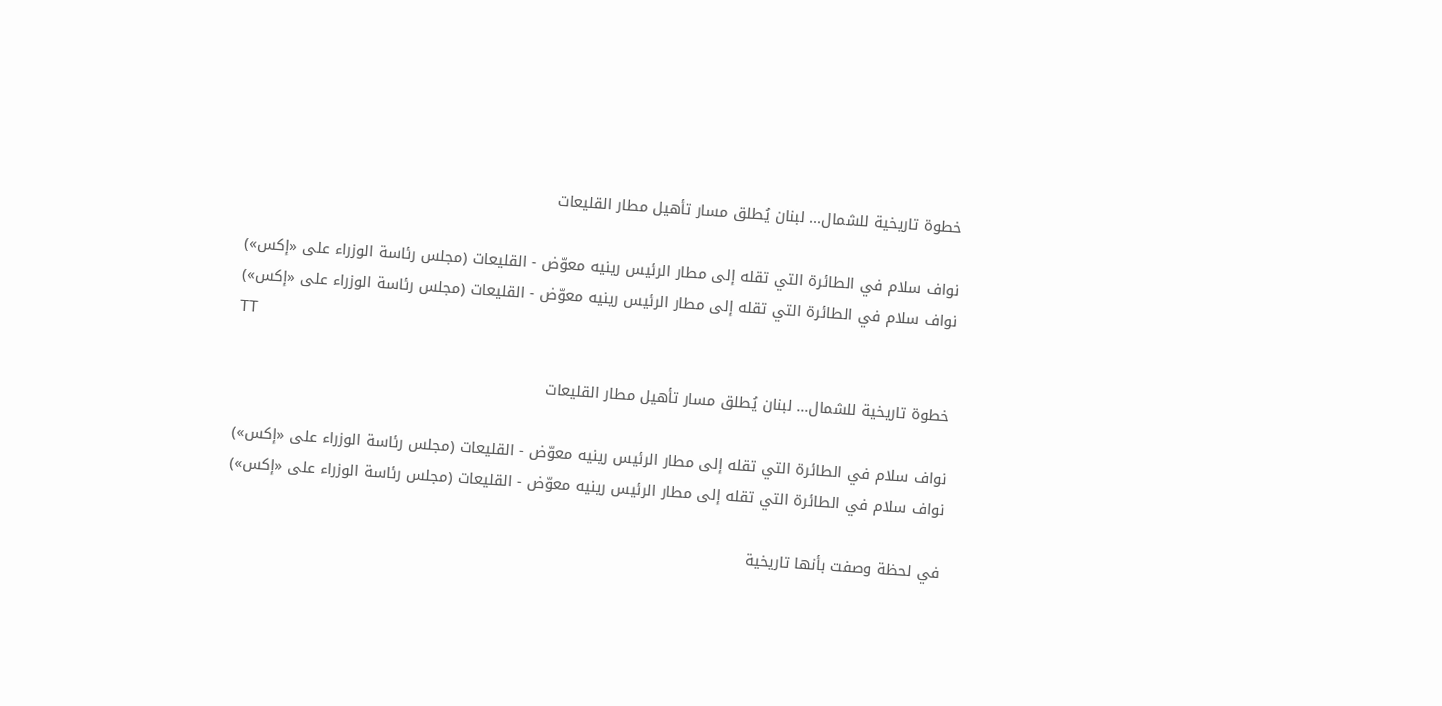خطوة تاريخية للشمال... لبنان يُطلق مسار تأهيل مطار القليعات

نواف سلام في الطائرة التي تقله إلى مطار الرئيس رينيه معوّض - القليعات (مجلس رئاسة الوزراء على «إكس»)
نواف سلام في الطائرة التي تقله إلى مطار الرئيس رينيه معوّض - القليعات (مجلس رئاسة الوزراء على «إكس»)
TT

خطوة تاريخية للشمال... لبنان يُطلق مسار تأهيل مطار القليعات

نواف سلام في الطائرة التي تقله إلى مطار الرئيس رينيه معوّض - القليعات (مجلس رئاسة الوزراء على «إكس»)
نواف سلام في الطائرة التي تقله إلى مطار الرئيس رينيه معوّض - القليعات (مجلس رئاسة الوزراء على «إكس»)

في لحظة وصفت بأنها تاريخية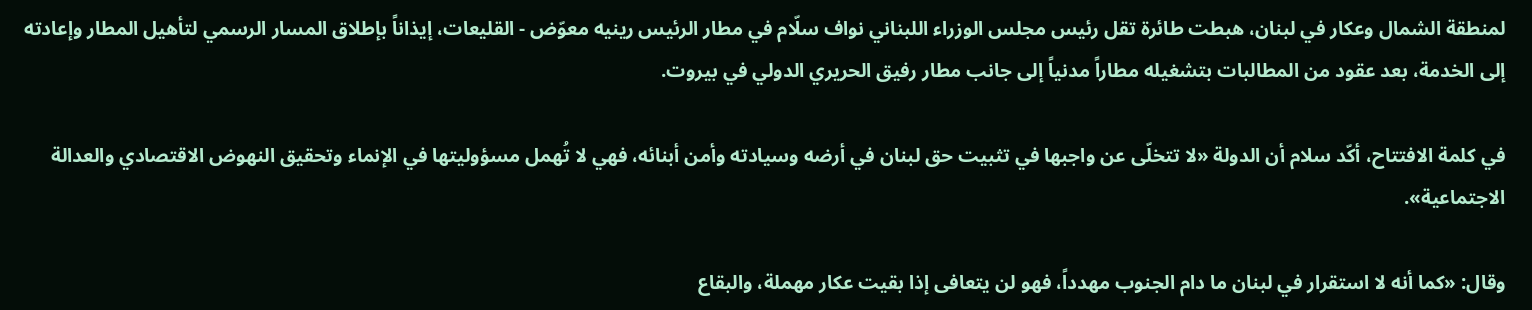لمنطقة الشمال وعكار في لبنان، هبطت طائرة تقل رئيس مجلس الوزراء اللبناني نواف سلّام في مطار الرئيس رينيه معوّض - القليعات، إيذاناً بإطلاق المسار الرسمي لتأهيل المطار وإعادته إلى الخدمة، بعد عقود من المطالبات بتشغيله مطاراً مدنياً إلى جانب مطار رفيق الحريري الدولي في بيروت.

في كلمة الافتتاح، أكّد سلام أن الدولة «لا تتخلّى عن واجبها في تثبيت حق لبنان في أرضه وسيادته وأمن أبنائه، فهي لا تُهمل مسؤوليتها في الإنماء وتحقيق النهوض الاقتصادي والعدالة الاجتماعية».

وقال: «كما أنه لا استقرار في لبنان ما دام الجنوب مهدداً، فهو لن يتعافى إذا بقيت عكار مهملة، والبقاع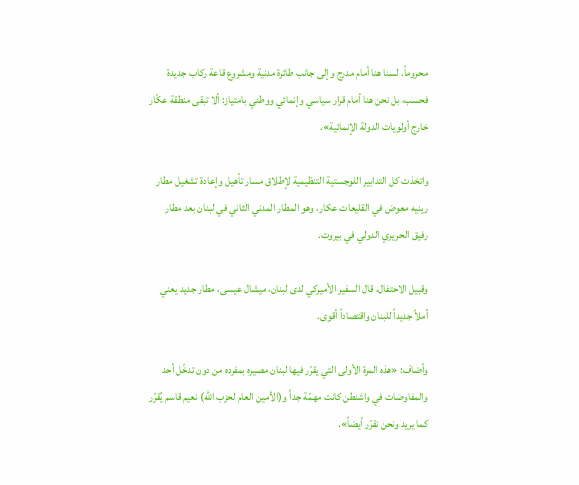محروماً. لسنا هنا أمام مدرج وإلى جانب طائرة مدنية ومشروع قاعة ركاب جديدة فحسب، بل نحن هنا أمام قرار سياسي وإنمائي ووطني بامتياز: ألا تبقى منطقة عكّار خارج أولويات الدولة الإنمائية».

واتخذت كل التدابير اللوجستية التنظيمية لإطلاق مسار تأهيل وإعادة تشغيل مطار رينيه معوض في القليعات عكار، وهو المطار المدني الثاني في لبنان بعد مطار رفيق الحريري الدولي في بيروت.

وقبيل الاحتفال، قال السفير الأميركي لدى لبنان، ميشال عيسى، مطار جديد يعني أملاً جديداً للبنان واقتصاداً أقوى.

وأضاف: «هذه المرة الأولى التي يقرّر فيها لبنان مصيره بمفرده من دون تدخّل أحد والمفاوضات في واشنطن كانت مهمّة جداً و(الأمين العام لحزب الله) نعيم قاسم يُقرّر كما يريد ونحن نقرّر أيضاً».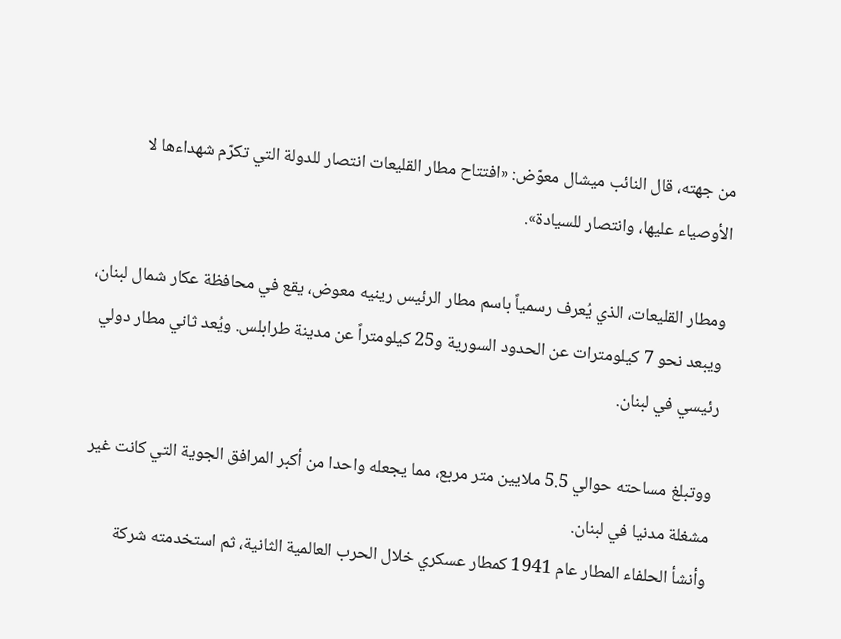من جهته، قال النائب ميشال معوّض: «افتتاح مطار القليعات انتصار للدولة التي تكرّم شهداءها لا الأوصياء عليها، وانتصار للسيادة».

ومطار القليعات، الذي يُعرف رسمياً باسم مطار الرئيس رينيه معوض، يقع في محافظة عكار شمال لبنان، ويبعد نحو 7 كيلومترات عن الحدود السورية و25 كيلومتراً عن مدينة طرابلس. ويُعد ثاني مطار دولي رئيسي في لبنان.

ووتبلغ مساحته حوالي 5.5 ملايين متر مربع، مما يجعله واحدا من أكبر المرافق الجوية التي كانت غير مشغلة مدنيا في لبنان.
وأنشأ الحلفاء المطار عام 1941 كمطار عسكري خلال الحرب العالمية الثانية، ثم استخدمته شركة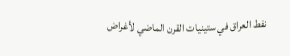نفط العراق في ستينيات القرن الماضي لأغراض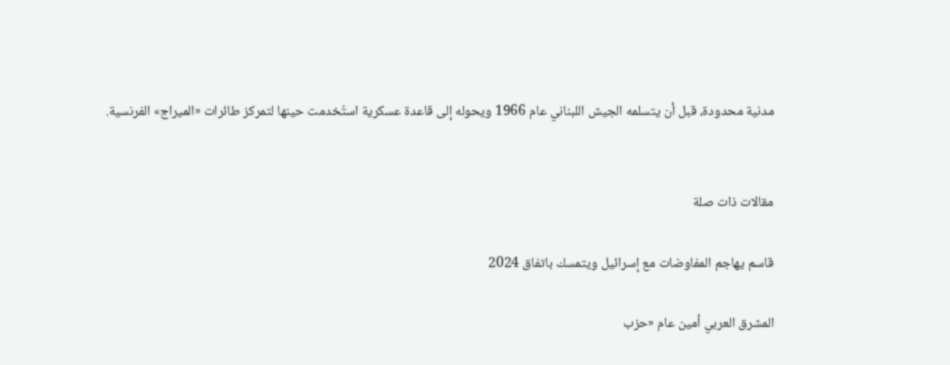مدنية محدودة، قبل أن يتسلمه الجيش اللبناني عام 1966 ويحوله إلى قاعدة عسكرية استُخدمت حينها لتمركز طائرات «الميراج» الفرنسية.


مقالات ذات صلة

قاسم يهاجم المفاوضات مع إسرائيل ويتمسك باتفاق 2024

المشرق العربي أمين عام «حزب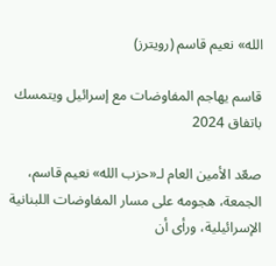الله» نعيم قاسم (رويترز)

قاسم يهاجم المفاوضات مع إسرائيل ويتمسك باتفاق 2024

صعّد الأمين العام لـ«حزب الله» نعيم قاسم، الجمعة، هجومه على مسار المفاوضات اللبنانية الإسرائيلية، ورأى أن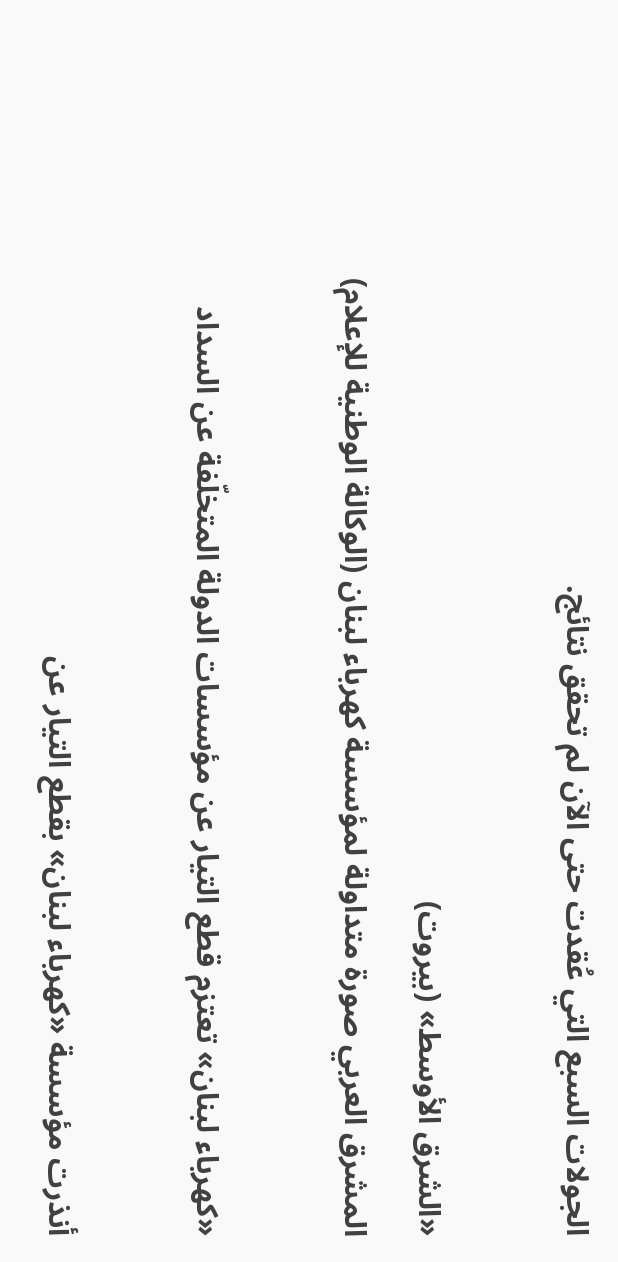الجولات السبع التي عُقدت حتى الآن لم تحقق نتائج.

«الشرق الأوسط» (بيروت)
المشرق العربي صورة متداولة لمؤسسة كهرباء لبنان (الوكالة الوطنية للإعلام)

«كهرباء لبنان» تعتزم قطع التيار عن مؤسسات الدولة المتخلّفة عن السداد

أنذرت مؤسسة «كهرباء لبنان» بقطع التيار عن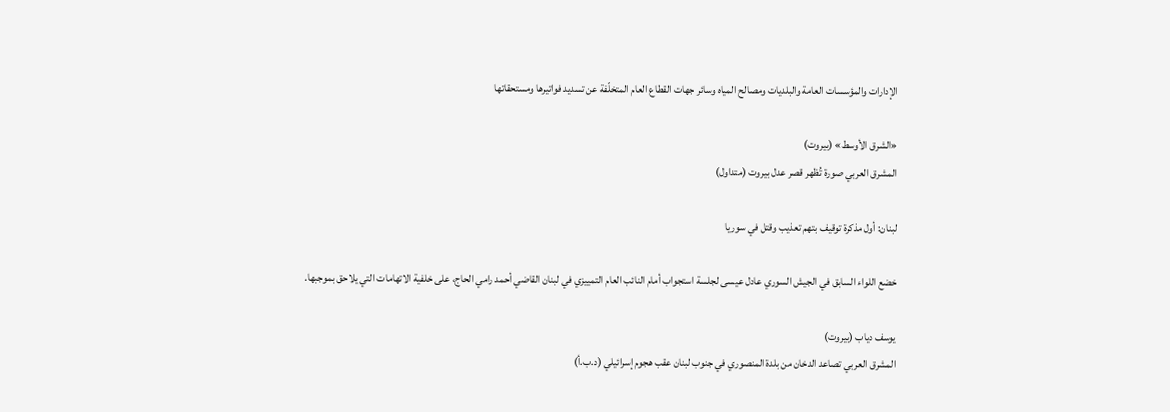الإدارات والمؤسسات العامة والبلديات ومصالح المياه وسائر جهات القطاع العام المتخلّفة عن تسديد فواتيرها ومستحقاتها

«الشرق الأوسط» (بيروت)
المشرق العربي صورة تُظهر قصر عدل بيروت (متداول)

لبنان: أول مذكرة توقيف بتهم تعذيب وقتل في سوريا

خضع اللواء السابق في الجيش السوري عادل عيسى لجلسة استجواب أمام النائب العام التمييزي في لبنان القاضي أحمد رامي الحاج، على خلفية الاتهامات التي يلاحق بموجبها.

يوسف دياب (بيروت)
المشرق العربي تصاعد الدخان من بلدة المنصوري في جنوب لبنان عقب هجوم إسرائيلي (د.ب.أ)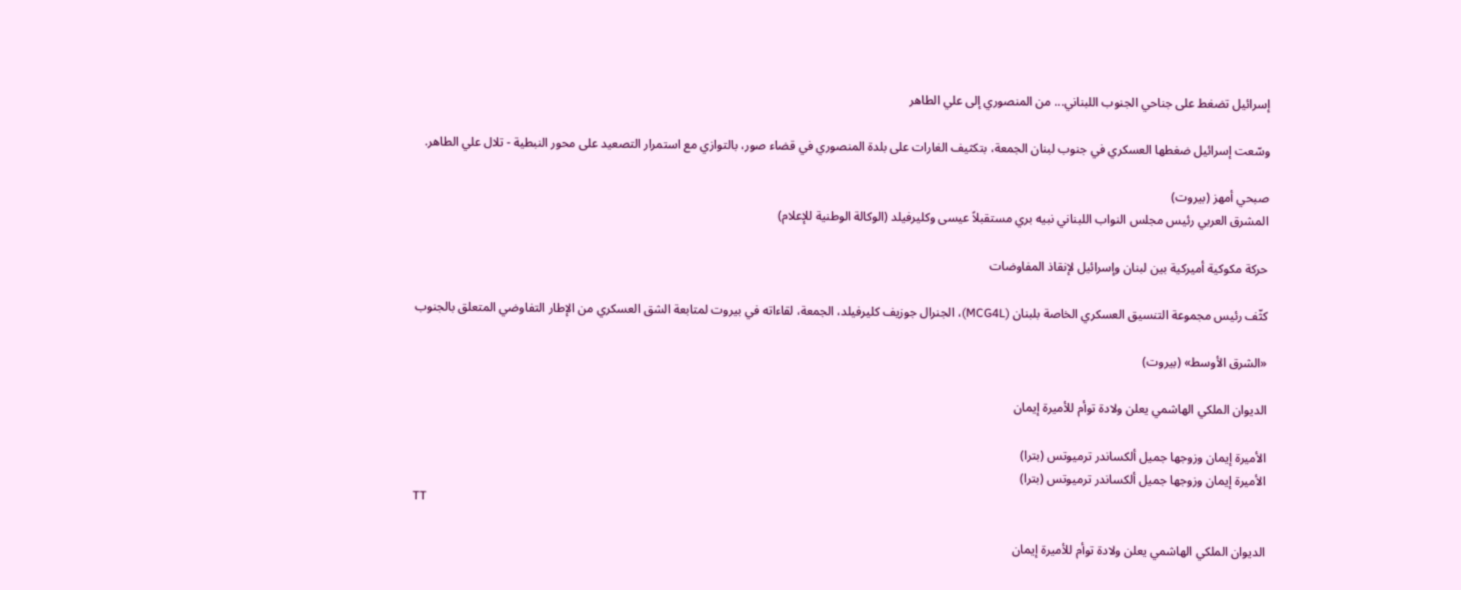إسرائيل تضغط على جناحي الجنوب اللبناني... من المنصوري إلى علي الطاهر

وسّعت إسرائيل ضغطها العسكري في جنوب لبنان الجمعة، بتكثيف الغارات على بلدة المنصوري في قضاء صور، بالتوازي مع استمرار التصعيد على محور النبطية - تلال علي الطاهر.

صبحي أمهز (بيروت)
المشرق العربي رئيس مجلس النواب اللبناني نبيه بري مستقبلاً عيسى وكليرفيلد (الوكالة الوطنية للإعلام)

حركة مكوكية أميركية بين لبنان وإسرائيل لإنقاذ المفاوضات

كثّف رئيس مجموعة التنسيق العسكري الخاصة بلبنان (MCG4L)، الجنرال جوزيف كليرفيلد، الجمعة، لقاءاته في بيروت لمتابعة الشق العسكري من الإطار التفاوضي المتعلق بالجنوب

«الشرق الأوسط» (بيروت)

الديوان الملكي الهاشمي يعلن ولادة توأم للأميرة إيمان

الأميرة إيمان وزوجها جميل ألكساندر ترميوتس (بترا)
الأميرة إيمان وزوجها جميل ألكساندر ترميوتس (بترا)
TT

الديوان الملكي الهاشمي يعلن ولادة توأم للأميرة إيمان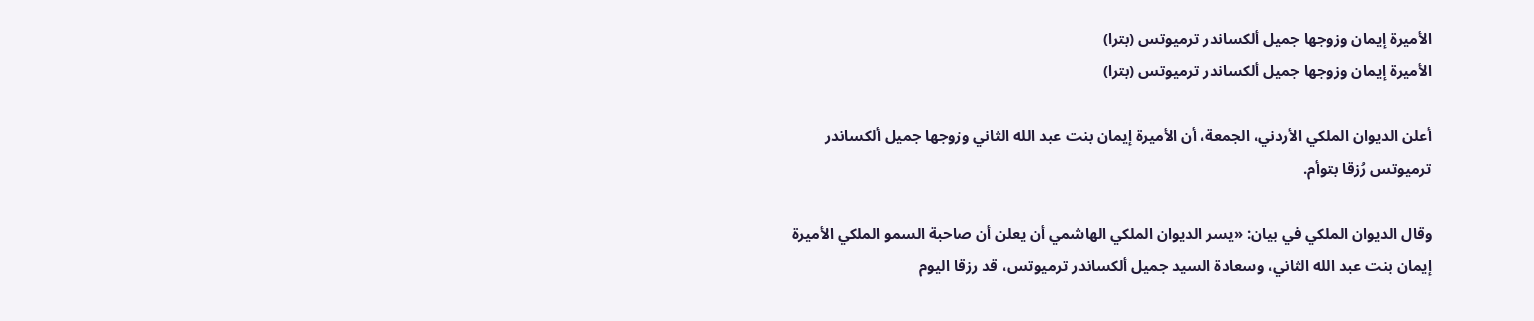الأميرة إيمان وزوجها جميل ألكساندر ترميوتس (بترا)
الأميرة إيمان وزوجها جميل ألكساندر ترميوتس (بترا)

أعلن الديوان الملكي الأردني، الجمعة، أن الأميرة إيمان بنت عبد الله الثاني وزوجها جميل ألكساندر ترميوتس رُزقا بتوأم.

وقال الديوان الملكي في بيان: «يسر الديوان الملكي الهاشمي أن يعلن أن صاحبة السمو الملكي الأميرة إيمان بنت عبد الله الثاني، وسعادة السيد جميل ألكساندر ترميوتس، قد رزقا اليوم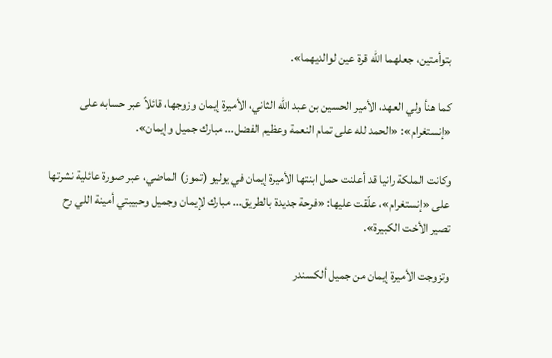بتوأمتين، جعلهما الله قرة عين لوالديهما».

كما هنأ ولي العهد، الأمير الحسين بن عبد الله الثاني، الأميرة إيمان وزوجها، قائلاً عبر حسابه على «إنستغرام»: «الحمد لله على تمام النعمة وعظيم الفضل... مبارك جميل وإيمان».

وكانت الملكة رانيا قد أعلنت حمل ابنتها الأميرة إيمان في يوليو (تموز) الماضي، عبر صورة عائلية نشرتها على «إنستغرام»، علّقت عليها: «فرحة جديدة بالطريق... مبارك لإيمان وجميل وحبيبتي أمينة اللي رح تصير الأخت الكبيرة».

وتزوجت الأميرة إيمان من جميل ألكسندر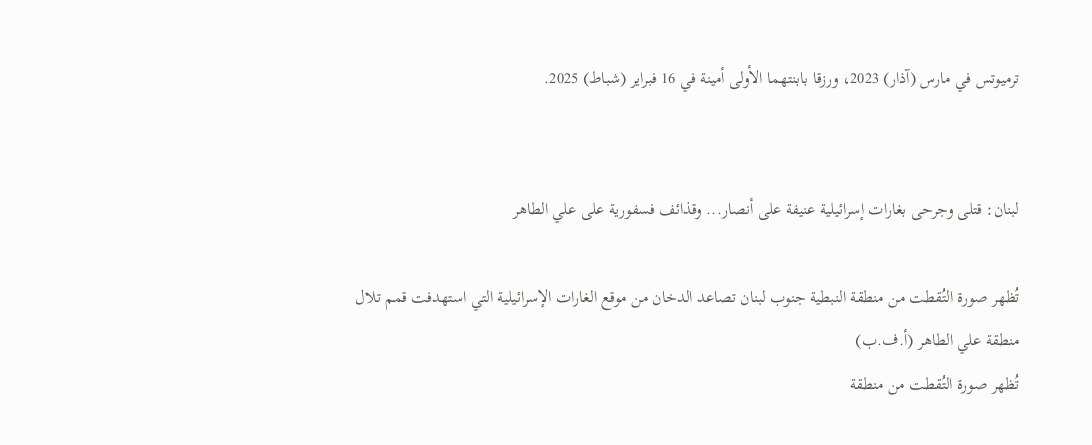ترميوتس في مارس (آذار) 2023، ورزقا بابنتهما الأولى أمينة في 16 فبراير (شباط) 2025.


لبنان: قتلى وجرحى بغارات إسرائيلية عنيفة على أنصار... وقذائف فسفورية على علي الطاهر

تُظهر صورة التُقطت من منطقة النبطية جنوب لبنان تصاعد الدخان من موقع الغارات الإسرائيلية التي استهدفت قمم تلال منطقة علي الطاهر (أ.ف.ب)
تُظهر صورة التُقطت من منطقة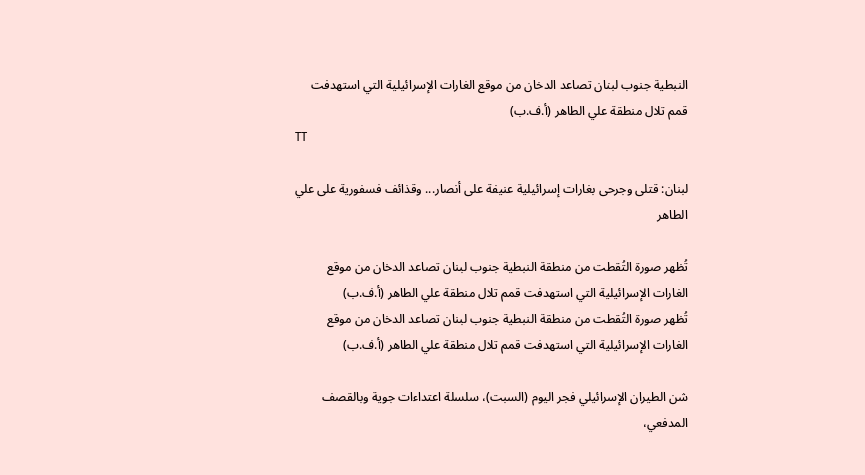النبطية جنوب لبنان تصاعد الدخان من موقع الغارات الإسرائيلية التي استهدفت قمم تلال منطقة علي الطاهر (أ.ف.ب)
TT

لبنان: قتلى وجرحى بغارات إسرائيلية عنيفة على أنصار... وقذائف فسفورية على علي الطاهر

تُظهر صورة التُقطت من منطقة النبطية جنوب لبنان تصاعد الدخان من موقع الغارات الإسرائيلية التي استهدفت قمم تلال منطقة علي الطاهر (أ.ف.ب)
تُظهر صورة التُقطت من منطقة النبطية جنوب لبنان تصاعد الدخان من موقع الغارات الإسرائيلية التي استهدفت قمم تلال منطقة علي الطاهر (أ.ف.ب)

شن الطيران الإسرائيلي فجر اليوم (السبت)، سلسلة اعتداءات جوية وبالقصف المدفعي،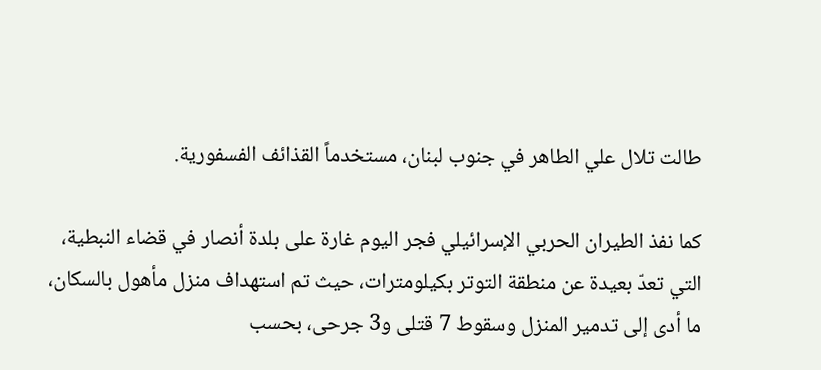طالت تلال علي الطاهر في جنوب لبنان، مستخدماً القذائف الفسفورية.

كما نفذ الطيران الحربي الإسرائيلي فجر اليوم غارة على بلدة أنصار في قضاء النبطية، التي تعدّ بعيدة عن منطقة التوتر بكيلومترات، حيث تم استهداف منزل مأهول بالسكان، ما أدى إلى تدمير المنزل وسقوط 7 قتلى و3 جرحى، بحسب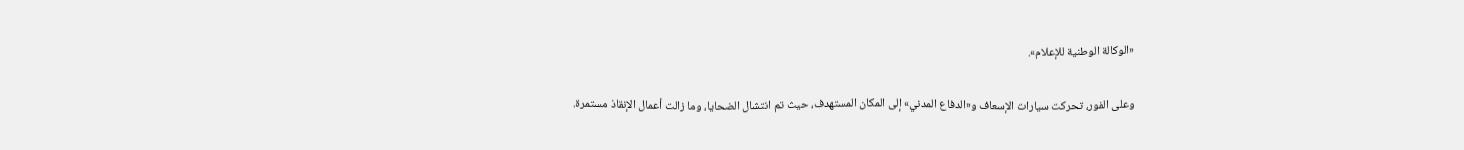«الوكالة الوطنية للإعلام».

وعلى الفور، تحركت سيارات الإسعاف و«الدفاع المدني» إلى المكان المستهدف، حيث تم انتشال الضحايا، وما زالت أعمال الإنقاذ مستمرة.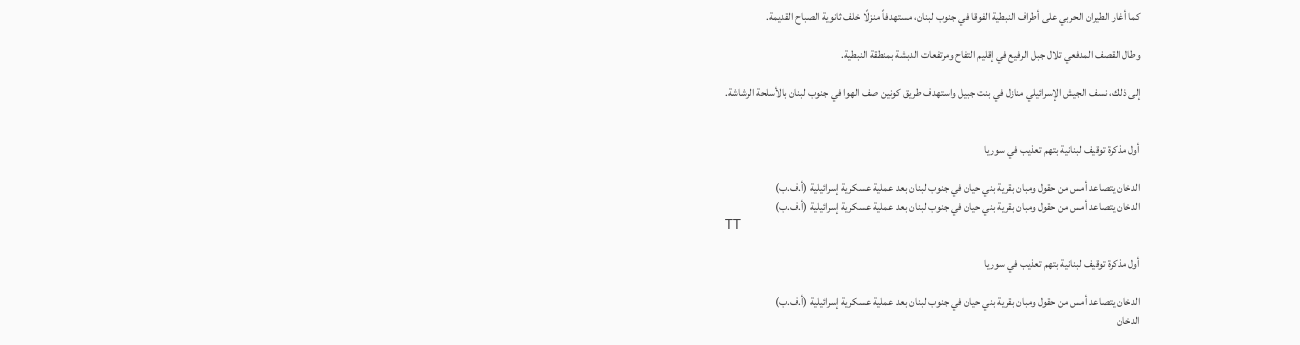كما أغار الطيران الحربي على أطراف النبطية الفوقا في جنوب لبنان، مستهدفاً منزلًا خلف ثانوية الصباح القديمة.

وطال القصف المدفعي تلال جبل الرفيع في إقليم التفاح ومرتفعات الدبشة بمنطقة النبطية.

إلى ذلك، نسف الجيش الإسرائيلي منازل في بنت جبيل واستهدف طريق كونين صف الهوا في جنوب لبنان بالأسلحة الرشاشة.


أول مذكرة توقيف لبنانية بتهم تعذيب في سوريا

الدخان يتصاعد أمس من حقول ومبان بقرية بني حيان في جنوب لبنان بعد عملية عسكرية إسرائيلية (أ.ف.ب)
الدخان يتصاعد أمس من حقول ومبان بقرية بني حيان في جنوب لبنان بعد عملية عسكرية إسرائيلية (أ.ف.ب)
TT

أول مذكرة توقيف لبنانية بتهم تعذيب في سوريا

الدخان يتصاعد أمس من حقول ومبان بقرية بني حيان في جنوب لبنان بعد عملية عسكرية إسرائيلية (أ.ف.ب)
الدخان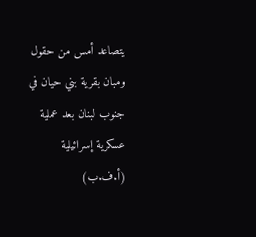يتصاعد أمس من حقول ومبان بقرية بني حيان في جنوب لبنان بعد عملية عسكرية إسرائيلية (أ.ف.ب)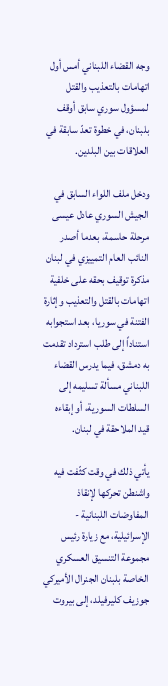وجه القضاء اللبناني أمس أول اتهامات بالتعذيب والقتل لمسؤول سوري سابق أوقف بلبنان، في خطوة تعدّ سابقة في العلاقات بين البلدين.

ودخل ملف اللواء السابق في الجيش السوري عادل عيسى مرحلة حاسمة، بعدما أصدر النائب العام التمييزي في لبنان مذكرة توقيف بحقه على خلفية اتهامات بالقتل والتعذيب وإثارة الفتنة في سوريا، بعد استجوابه استناداً إلى طلب استرداد تقدمت به دمشق، فيما يدرس القضاء اللبناني مسألة تسليمه إلى السلطات السورية، أو إبقاءه قيد الملاحقة في لبنان.

يأتي ذلك في وقت كثّفت فيه واشنطن تحركها لإنقاذ المفاوضات اللبنانية - الإسرائيلية، مع زيارة رئيس مجموعة التنسيق العسكري الخاصة بلبنان الجنرال الأميركي جوزيف كليرفيلد، إلى بيروت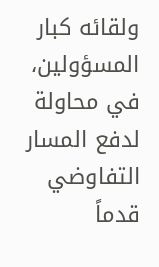ولقائه كبار المسؤولين، في محاولة لدفع المسار التفاوضي قدماً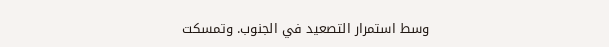وسط استمرار التصعيد في الجنوب. وتمسكت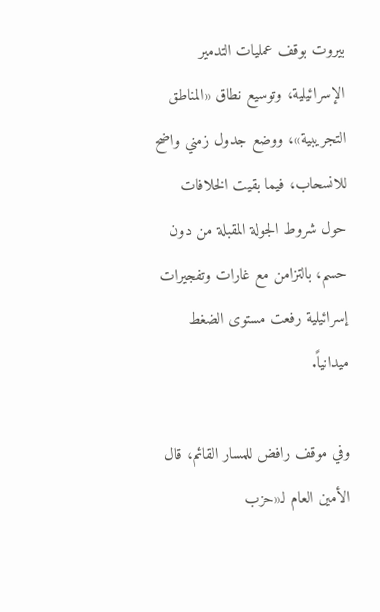بيروت بوقف عمليات التدمير الإسرائيلية، وتوسيع نطاق «المناطق التجريبية»، ووضع جدول زمني واضح للانسحاب، فيما بقيت الخلافات حول شروط الجولة المقبلة من دون حسم، بالتزامن مع غارات وتفجيرات إسرائيلية رفعت مستوى الضغط ميدانياً.

وفي موقف رافض للمسار القائم، قال الأمين العام لـ«حزب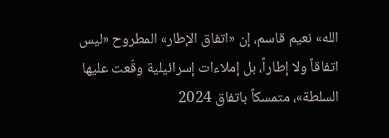الله» نعيم قاسم، إن «اتفاق الإطار» المطروح «ليس اتفاقاً ولا إطاراً، بل إملاءات إسرائيلية وقّعت عليها السلطة»، متمسكاً باتفاق 2024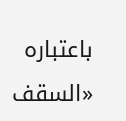باعتباره «السقف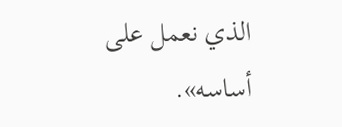الذي نعمل على أساسه».